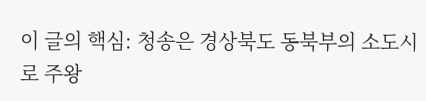이 글의 핵심: 청송은 경상북도 동북부의 소도시로 주왕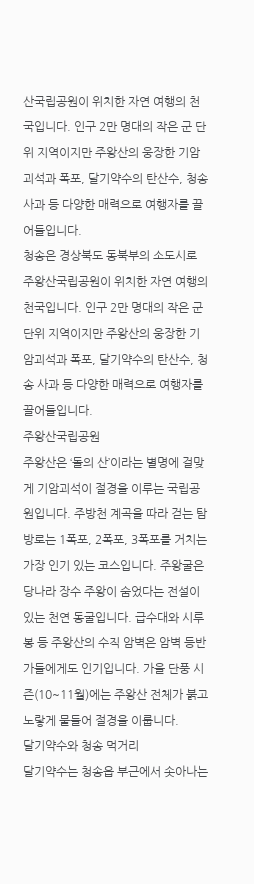산국립공원이 위치한 자연 여행의 천국입니다. 인구 2만 명대의 작은 군 단위 지역이지만 주왕산의 웅장한 기암괴석과 폭포, 달기약수의 탄산수, 청송 사과 등 다양한 매력으로 여행자를 끌어들입니다.
청송은 경상북도 동북부의 소도시로 주왕산국립공원이 위치한 자연 여행의 천국입니다. 인구 2만 명대의 작은 군 단위 지역이지만 주왕산의 웅장한 기암괴석과 폭포, 달기약수의 탄산수, 청송 사과 등 다양한 매력으로 여행자를 끌어들입니다.
주왕산국립공원
주왕산은 ‘돌의 산’이라는 별명에 걸맞게 기암괴석이 절경을 이루는 국립공원입니다. 주방천 계곡을 따라 걷는 탐방로는 1폭포, 2폭포, 3폭포를 거치는 가장 인기 있는 코스입니다. 주왕굴은 당나라 장수 주왕이 숨었다는 전설이 있는 천연 동굴입니다. 급수대와 시루봉 등 주왕산의 수직 암벽은 암벽 등반가들에게도 인기입니다. 가을 단풍 시즌(10~11월)에는 주왕산 전체가 붉고 노랗게 물들어 절경을 이룹니다.
달기약수와 청송 먹거리
달기약수는 청송읍 부근에서 솟아나는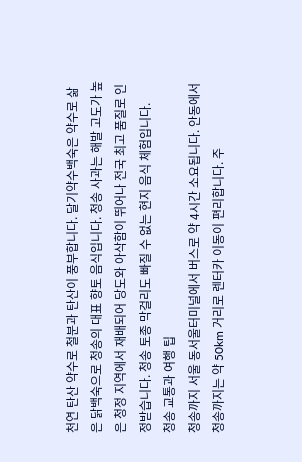천연 탄산 약수로 철분과 탄산이 풍부합니다. 달기약수백숙은 약수로 삶은 닭백숙으로 청송의 대표 향토 음식입니다. 청송 사과는 해발 고도가 높은 청정 지역에서 재배되어 당도와 아삭함이 뛰어나 전국 최고 품질로 인정받습니다. 청송 토종 막걸리도 빠질 수 없는 현지 음식 체험입니다.
청송 교통과 여행 팁
청송까지 서울 동서울터미널에서 버스로 약 4시간 소요됩니다. 안동에서 청송까지는 약 50km 거리로 렌터카 이동이 편리합니다. 주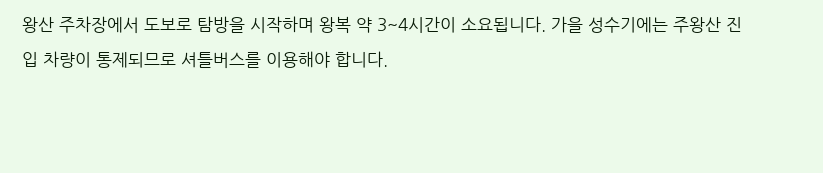왕산 주차장에서 도보로 탐방을 시작하며 왕복 약 3~4시간이 소요됩니다. 가을 성수기에는 주왕산 진입 차량이 통제되므로 셔틀버스를 이용해야 합니다.